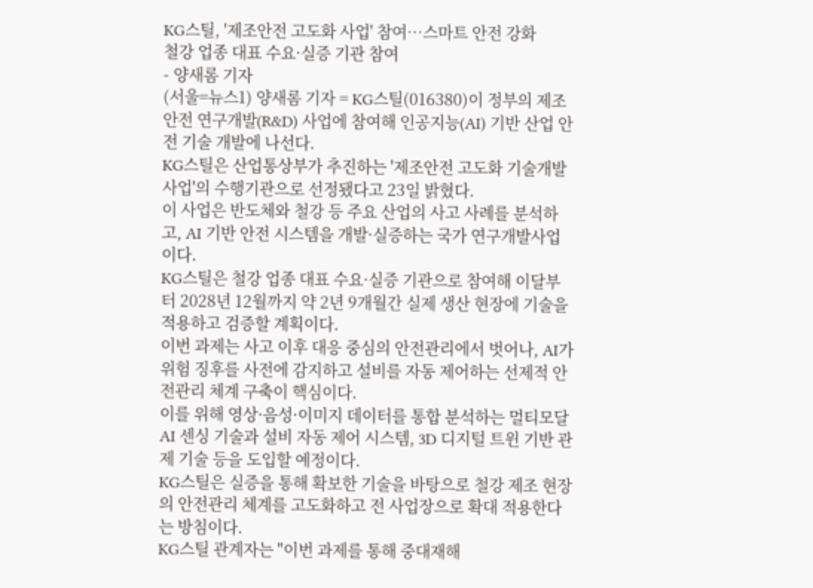KG스틸, '제조안전 고도화 사업' 참여…스마트 안전 강화
철강 업종 대표 수요·실증 기관 참여
- 양새롬 기자
(서울=뉴스1) 양새롬 기자 = KG스틸(016380)이 정부의 제조안전 연구개발(R&D) 사업에 참여해 인공지능(AI) 기반 산업 안전 기술 개발에 나선다.
KG스틸은 산업통상부가 추진하는 '제조안전 고도화 기술개발사업'의 수행기관으로 선정됐다고 23일 밝혔다.
이 사업은 반도체와 철강 등 주요 산업의 사고 사례를 분석하고, AI 기반 안전 시스템을 개발·실증하는 국가 연구개발사업이다.
KG스틸은 철강 업종 대표 수요·실증 기관으로 참여해 이달부터 2028년 12월까지 약 2년 9개월간 실제 생산 현장에 기술을 적용하고 검증할 계획이다.
이번 과제는 사고 이후 대응 중심의 안전관리에서 벗어나, AI가 위험 징후를 사전에 감지하고 설비를 자동 제어하는 선제적 안전관리 체계 구축이 핵심이다.
이를 위해 영상·음성·이미지 데이터를 통합 분석하는 멀티모달 AI 센싱 기술과 설비 자동 제어 시스템, 3D 디지털 트윈 기반 관제 기술 등을 도입할 예정이다.
KG스틸은 실증을 통해 확보한 기술을 바탕으로 철강 제조 현장의 안전관리 체계를 고도화하고 전 사업장으로 확대 적용한다는 방침이다.
KG스틸 관계자는 "이번 과제를 통해 중대재해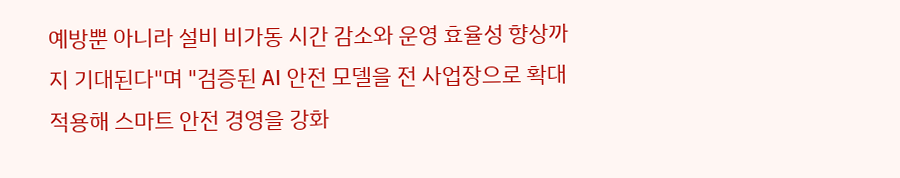예방뿐 아니라 설비 비가동 시간 감소와 운영 효율성 향상까지 기대된다"며 "검증된 AI 안전 모델을 전 사업장으로 확대 적용해 스마트 안전 경영을 강화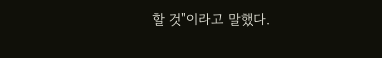할 것"이라고 말했다.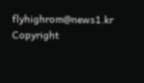flyhighrom@news1.kr
Copyright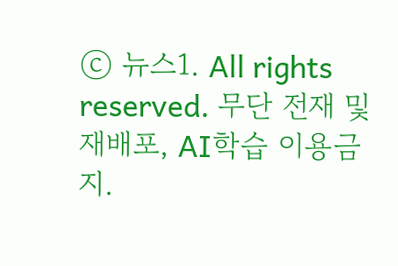ⓒ 뉴스1. All rights reserved. 무단 전재 및 재배포, AI학습 이용금지.